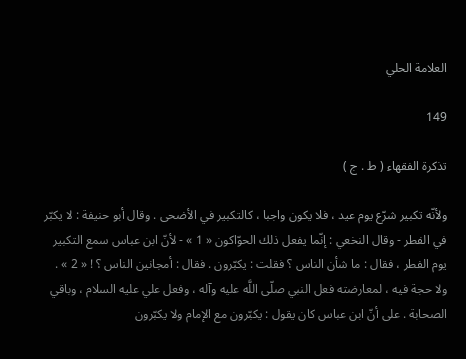العلامة الحلي

149

تذكرة الفقهاء ( ط . ج )

ولأنّه تكبير شرّع يوم عيد ، فلا يكون واجبا ، كالتكبير في الأضحى . وقال أبو حنيفة : لا يكبّر في الفطر - وقال النخعي : إنّما يفعل ذلك الحوّاكون « 1 » - لأنّ ابن عباس سمع التكبير يوم الفطر ، فقال : ما شأن الناس ؟ فقلت : يكبّرون . فقال : أمجانين الناس ؟ ! « 2 » . ولا حجة فيه ، لمعارضته فعل النبي صلّى اللَّه عليه وآله ، وفعل علي عليه السلام ، وباقي الصحابة . على أنّ ابن عباس كان يقول : يكبّرون مع الإمام ولا يكبّرون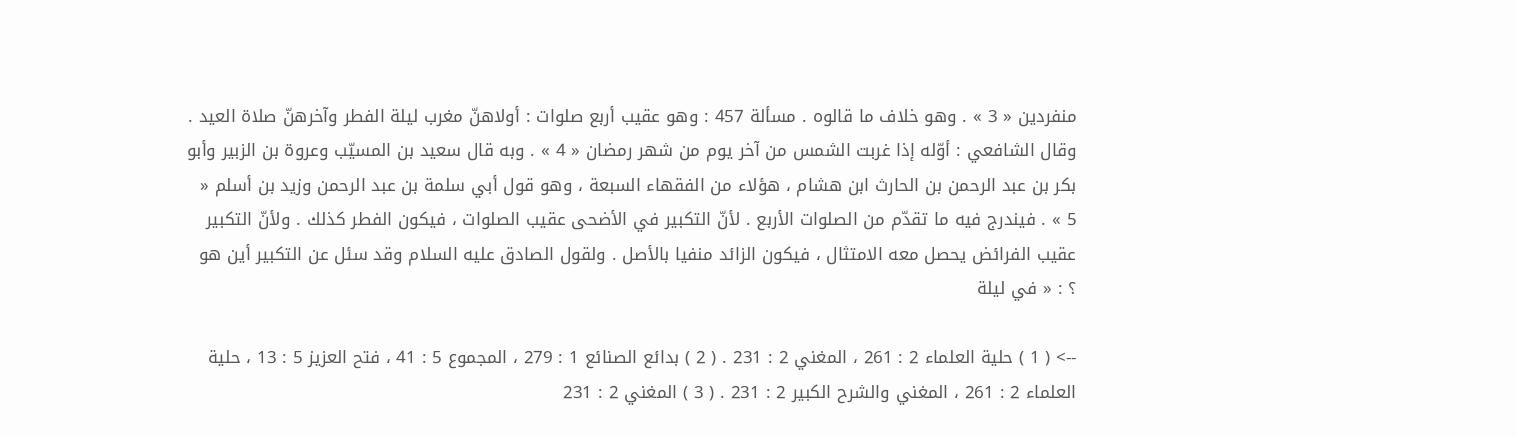منفردين « 3 » . وهو خلاف ما قالوه . مسألة 457 : وهو عقيب أربع صلوات : أولاهنّ مغرب ليلة الفطر وآخرهنّ صلاة العيد . وقال الشافعي : أوّله إذا غربت الشمس من آخر يوم من شهر رمضان « 4 » . وبه قال سعيد بن المسيّب وعروة بن الزبير وأبو بكر بن عبد الرحمن بن الحارث ابن هشام ، هؤلاء من الفقهاء السبعة ، وهو قول أبي سلمة بن عبد الرحمن وزيد بن أسلم « 5 » . فيندرج فيه ما تقدّم من الصلوات الأربع . لأنّ التكبير في الأضحى عقيب الصلوات ، فيكون الفطر كذلك . ولأنّ التكبير عقيب الفرائض يحصل معه الامتثال ، فيكون الزائد منفيا بالأصل . ولقول الصادق عليه السلام وقد سئل عن التكبير أين هو ؟ : « في ليلة

--> ( 1 ) حلية العلماء 2 : 261 ، المغني 2 : 231 . ( 2 ) بدائع الصنائع 1 : 279 ، المجموع 5 : 41 ، فتح العزيز 5 : 13 ، حلية العلماء 2 : 261 ، المغني والشرح الكبير 2 : 231 . ( 3 ) المغني 2 : 231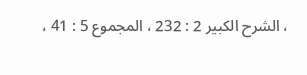، الشرح الكبير 2 : 232 ، المجموع 5 : 41 ،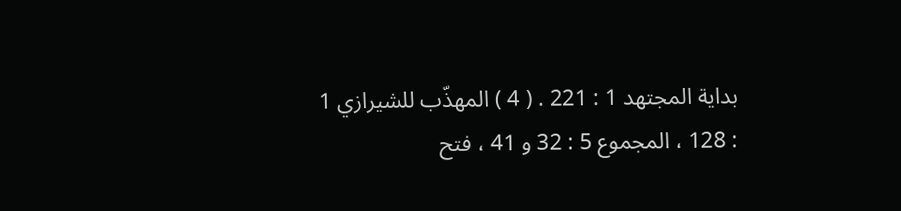بداية المجتهد 1 : 221 . ( 4 ) المهذّب للشيرازي 1 : 128 ، المجموع 5 : 32 و 41 ، فتح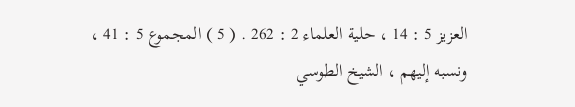العزيز 5 : 14 ، حلية العلماء 2 : 262 . ( 5 ) المجموع 5 : 41 ، ونسبه إليهم ، الشيخ الطوسي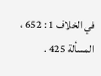في الخلاف 1 : 652 ، المسألة 425 .